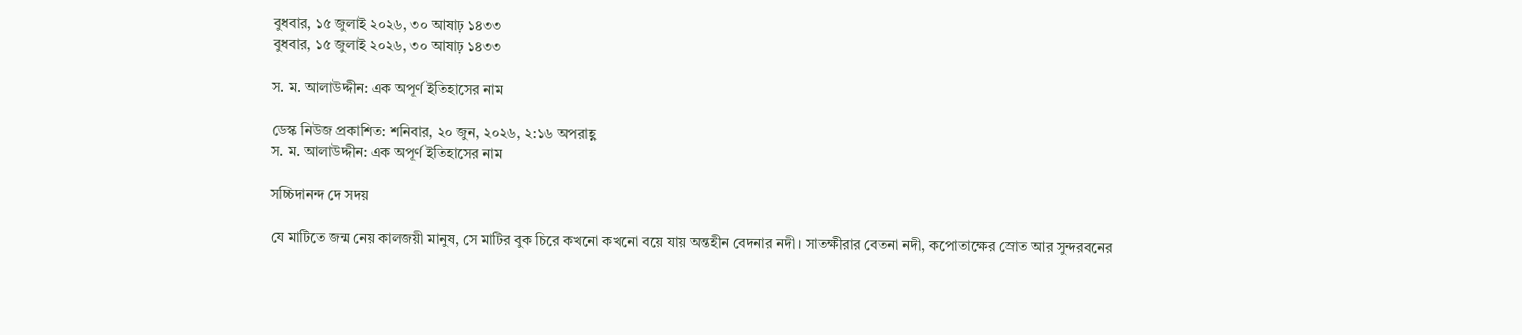বুধবার, ১৫ জুলাই ২০২৬, ৩০ আষাঢ় ১৪৩৩
বুধবার, ১৫ জুলাই ২০২৬, ৩০ আষাঢ় ১৪৩৩

স. ম. আলাউদ্দীন: এক অপূর্ণ ইতিহাসের নাম

ডেস্ক নিউজ প্রকাশিত: শনিবার, ২০ জুন, ২০২৬, ২:১৬ অপরাহ্ণ
স. ম. আলাউদ্দীন: এক অপূর্ণ ইতিহাসের নাম

সচ্চিদানন্দ দে সদয়

যে মাটিতে জন্ম নেয় কালজয়ী মানুষ, সে মাটির বুক চিরে কখনো কখনো বয়ে যায় অন্তহীন বেদনার নদী। সাতক্ষীরার বেতনা নদী, কপোতাক্ষের স্রোত আর সুন্দরবনের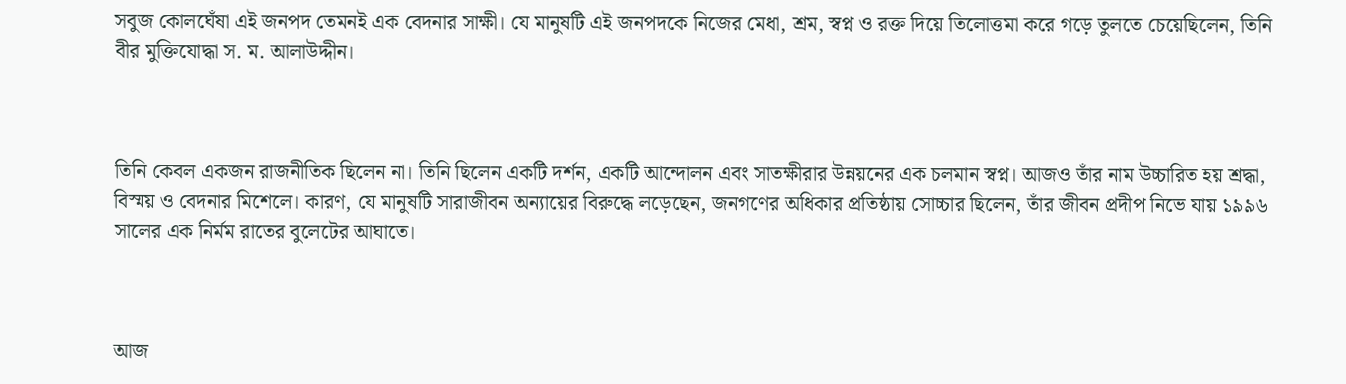সবুজ কোলঘেঁষা এই জনপদ তেমনই এক বেদনার সাক্ষী। যে মানুষটি এই জনপদকে নিজের মেধা, শ্রম, স্বপ্ন ও রক্ত দিয়ে তিলোত্তমা করে গড়ে তুলতে চেয়েছিলেন, তিনি বীর মুক্তিযোদ্ধা স. ম. আলাউদ্দীন।



তিনি কেবল একজন রাজনীতিক ছিলেন না। তিনি ছিলেন একটি দর্শন, একটি আন্দোলন এবং সাতক্ষীরার উন্নয়নের এক চলমান স্বপ্ন। আজও তাঁর নাম উচ্চারিত হয় শ্রদ্ধা, বিস্ময় ও বেদনার মিশেলে। কারণ, যে মানুষটি সারাজীবন অন্যায়ের বিরুদ্ধে লড়েছেন, জনগণের অধিকার প্রতিষ্ঠায় সোচ্চার ছিলেন, তাঁর জীবন প্রদীপ নিভে যায় ১৯৯৬ সালের এক নির্মম রাতের বুলেটের আঘাতে।



আজ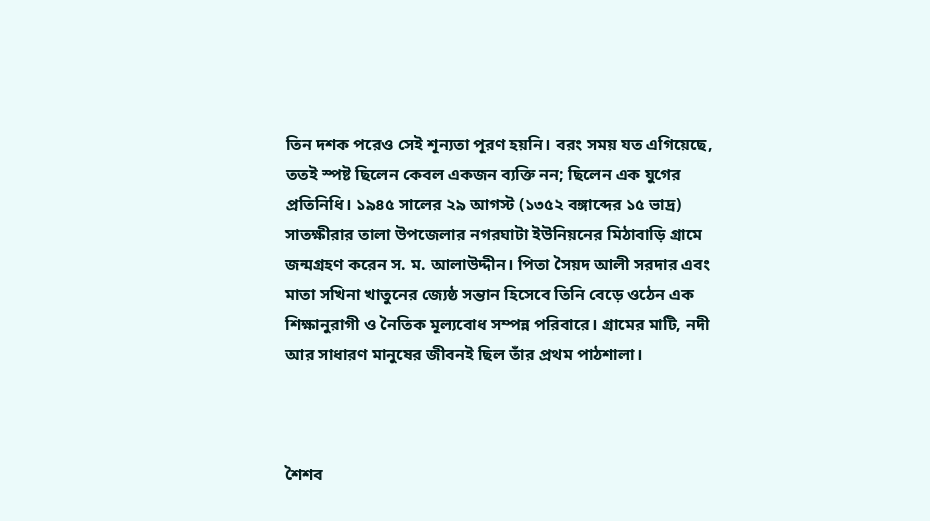তিন দশক পরেও সেই শূন্যতা পূরণ হয়নি। বরং সময় যত এগিয়েছে, ততই স্পষ্ট ছিলেন কেবল একজন ব্যক্তি নন; ছিলেন এক যুগের প্রতিনিধি। ১৯৪৫ সালের ২৯ আগস্ট (১৩৫২ বঙ্গাব্দের ১৫ ভাদ্র) সাতক্ষীরার তালা উপজেলার নগরঘাটা ইউনিয়নের মিঠাবাড়ি গ্রামে জন্মগ্রহণ করেন স. ম. আলাউদ্দীন। পিতা সৈয়দ আলী সরদার এবং মাতা সখিনা খাতুনের জ্যেষ্ঠ সন্তান হিসেবে তিনি বেড়ে ওঠেন এক শিক্ষানুরাগী ও নৈতিক মূল্যবোধ সম্পন্ন পরিবারে। গ্রামের মাটি, নদী আর সাধারণ মানুষের জীবনই ছিল তাঁর প্রথম পাঠশালা।



শৈশব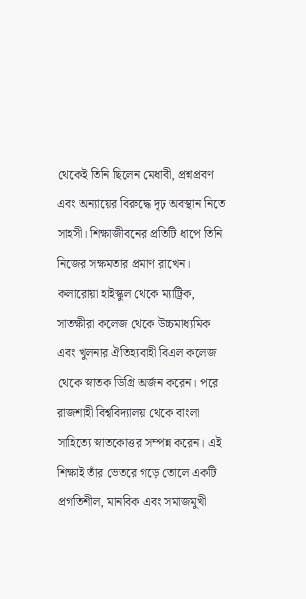থেকেই তিনি ছিলেন মেধাবী, প্রশ্নপ্রবণ এবং অন্যায়ের বিরুদ্ধে দৃঢ় অবস্থান নিতে সাহসী। শিক্ষাজীবনের প্রতিটি ধাপে তিনি নিজের সক্ষমতার প্রমাণ রাখেন। কলারোয়া হাইস্কুল থেকে ম্যাট্রিক, সাতক্ষীরা কলেজ থেকে উচ্চমাধ্যমিক এবং খুলনার ঐতিহ্যবাহী বিএল কলেজ থেকে স্নাতক ডিগ্রি অর্জন করেন। পরে রাজশাহী বিশ্ববিদ্যালয় থেকে বাংলা সাহিত্যে স্নাতকোত্তর সম্পন্ন করেন। এই শিক্ষাই তাঁর ভেতরে গড়ে তোলে একটি প্রগতিশীল, মানবিক এবং সমাজমুখী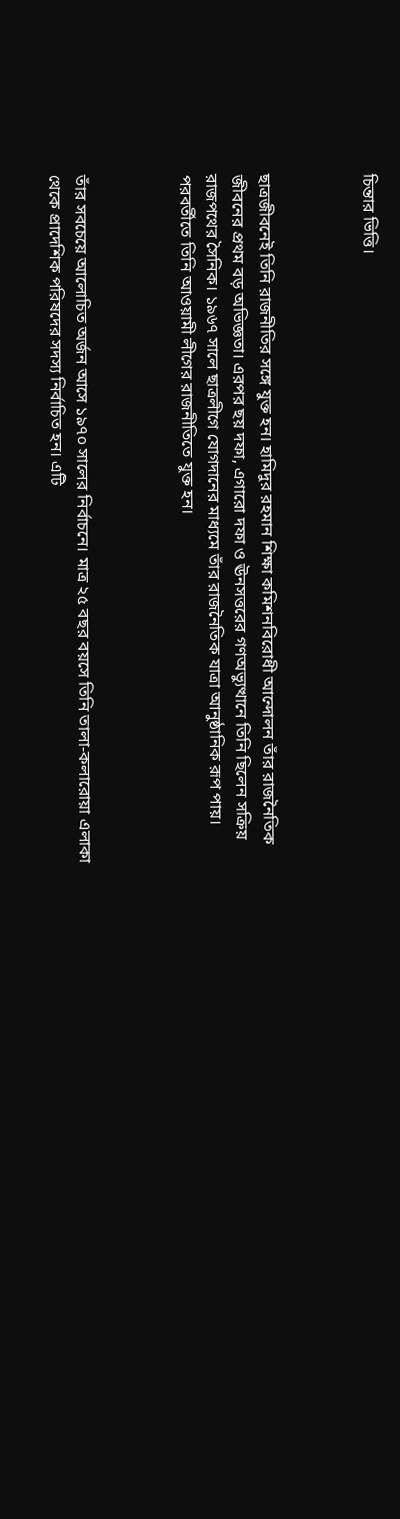চিন্তার ভিত্তি।



ছাত্রজীবনেই তিনি রাজনীতির সঙ্গে যুক্ত হন। হামিদুর রহমান শিক্ষা কমিশনবিরোধী আন্দোলন তাঁর রাজনৈতিক জীবনের প্রথম বড় অভিজ্ঞতা। এরপর ছয় দফা, এগারো দফা ও ঊনসত্তরের গণঅভ্যুত্থানে তিনি ছিলেন সক্রিয় রাজপথের সৈনিক। ১৯৬৭ সালে ছাত্রলীগে যোগদানের মাধ্যমে তাঁর রাজনৈতিক যাত্রা আনুষ্ঠানিক রূপ পায়। পরবর্তীতে তিনি আওয়ামী লীগের রাজনীতিতে যুক্ত হন।



তাঁর সবচেয়ে আলোচিত অর্জন আসে ১৯৭০ সালের নির্বাচনে। মাত্র ২৫ বছর বয়সে তিনি তালা-কলারোয়া এলাকা থেকে প্রাদেশিক পরিষদের সদস্য নির্বাচিত হন। এটি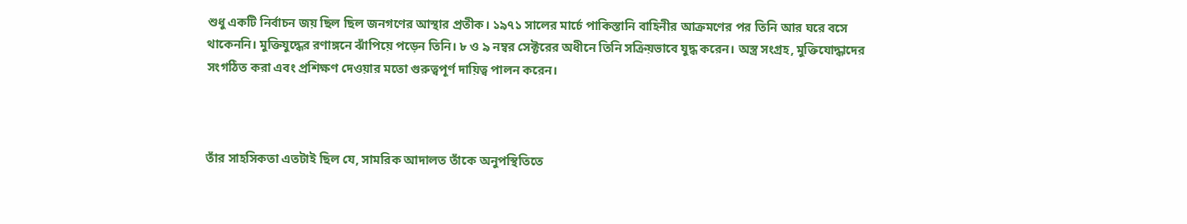শুধু একটি নির্বাচন জয় ছিল ছিল জনগণের আস্থার প্রতীক। ১৯৭১ সালের মার্চে পাকিস্তানি বাহিনীর আক্রমণের পর তিনি আর ঘরে বসে থাকেননি। মুক্তিযুদ্ধের রণাঙ্গনে ঝাঁপিয়ে পড়েন তিনি। ৮ ও ৯ নম্বর সেক্টরের অধীনে তিনি সক্রিয়ভাবে যুদ্ধ করেন। অস্ত্র সংগ্রহ, মুক্তিযোদ্ধাদের সংগঠিত করা এবং প্রশিক্ষণ দেওয়ার মতো গুরুত্বপূর্ণ দায়িত্ব পালন করেন।



তাঁর সাহসিকতা এতটাই ছিল যে, সামরিক আদালত তাঁকে অনুপস্থিতিতে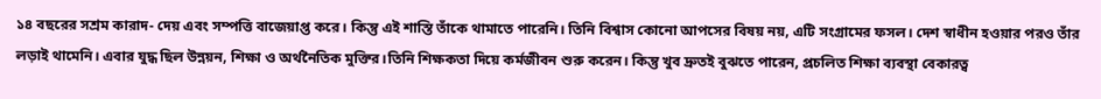১৪ বছরের সশ্রম কারাদ- দেয় এবং সম্পত্তি বাজেয়াপ্ত করে। কিন্তু এই শাস্তি তাঁকে থামাতে পারেনি। তিনি বিশ্বাস কোনো আপসের বিষয় নয়, এটি সংগ্রামের ফসল। দেশ স্বাধীন হওয়ার পরও তাঁর লড়াই থামেনি। এবার যুদ্ধ ছিল উন্নয়ন, শিক্ষা ও অর্থনৈতিক মুক্তির।তিনি শিক্ষকতা দিয়ে কর্মজীবন শুরু করেন। কিন্তু খুব দ্রুতই বুঝতে পারেন, প্রচলিত শিক্ষা ব্যবস্থা বেকারত্ব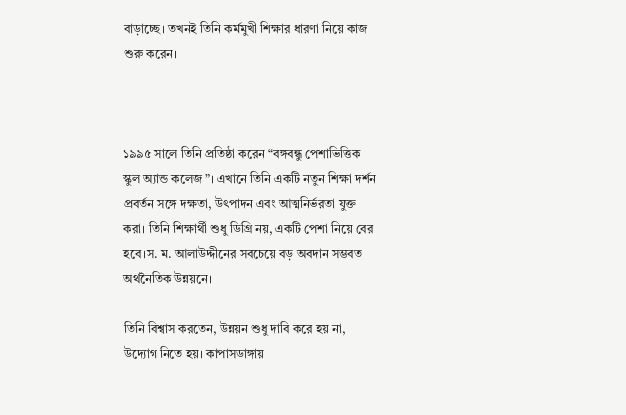বাড়াচ্ছে। তখনই তিনি কর্মমুখী শিক্ষার ধারণা নিয়ে কাজ শুরু করেন।



১৯৯৫ সালে তিনি প্রতিষ্ঠা করেন “বঙ্গবন্ধু পেশাভিত্তিক স্কুল অ্যান্ড কলেজ”। এখানে তিনি একটি নতুন শিক্ষা দর্শন প্রবর্তন সঙ্গে দক্ষতা, উৎপাদন এবং আত্মনির্ভরতা যুক্ত করা। তিনি শিক্ষার্থী শুধু ডিগ্রি নয়, একটি পেশা নিয়ে বের হবে।স. ম. আলাউদ্দীনের সবচেয়ে বড় অবদান সম্ভবত অর্থনৈতিক উন্নয়নে।

তিনি বিশ্বাস করতেন, উন্নয়ন শুধু দাবি করে হয় না, উদ্যোগ নিতে হয়। কাপাসডাঙ্গায়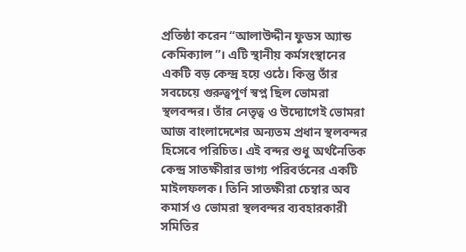প্রতিষ্ঠা করেন “আলাউদ্দীন ফুডস অ্যান্ড কেমিক্যাল”। এটি স্থানীয় কর্মসংস্থানের একটি বড় কেন্দ্র হয়ে ওঠে। কিন্তু তাঁর সবচেয়ে গুরুত্বপূর্ণ স্বপ্ন ছিল ভোমরা স্থলবন্দর। তাঁর নেতৃত্ব ও উদ্যোগেই ভোমরা আজ বাংলাদেশের অন্যতম প্রধান স্থলবন্দর হিসেবে পরিচিত। এই বন্দর শুধু অর্থনৈতিক কেন্দ্র সাতক্ষীরার ভাগ্য পরিবর্তনের একটি মাইলফলক। তিনি সাতক্ষীরা চেম্বার অব কমার্স ও ভোমরা স্থলবন্দর ব্যবহারকারী সমিতির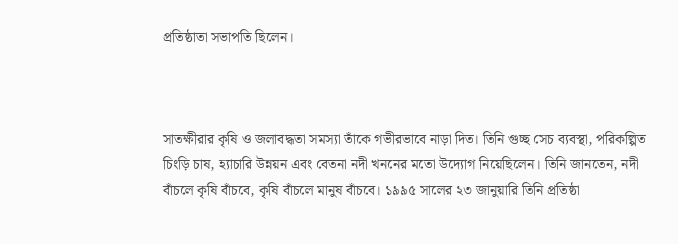প্রতিষ্ঠাতা সভাপতি ছিলেন।



সাতক্ষীরার কৃষি ও জলাবদ্ধতা সমস্যা তাঁকে গভীরভাবে নাড়া দিত। তিনি গুচ্ছ সেচ ব্যবস্থা, পরিকল্পিত চিংড়ি চাষ, হ্যাচারি উন্নয়ন এবং বেতনা নদী খননের মতো উদ্যোগ নিয়েছিলেন। তিনি জানতেন, নদী বাঁচলে কৃষি বাঁচবে, কৃষি বাঁচলে মানুষ বাঁচবে। ১৯৯৫ সালের ২৩ জানুয়ারি তিনি প্রতিষ্ঠা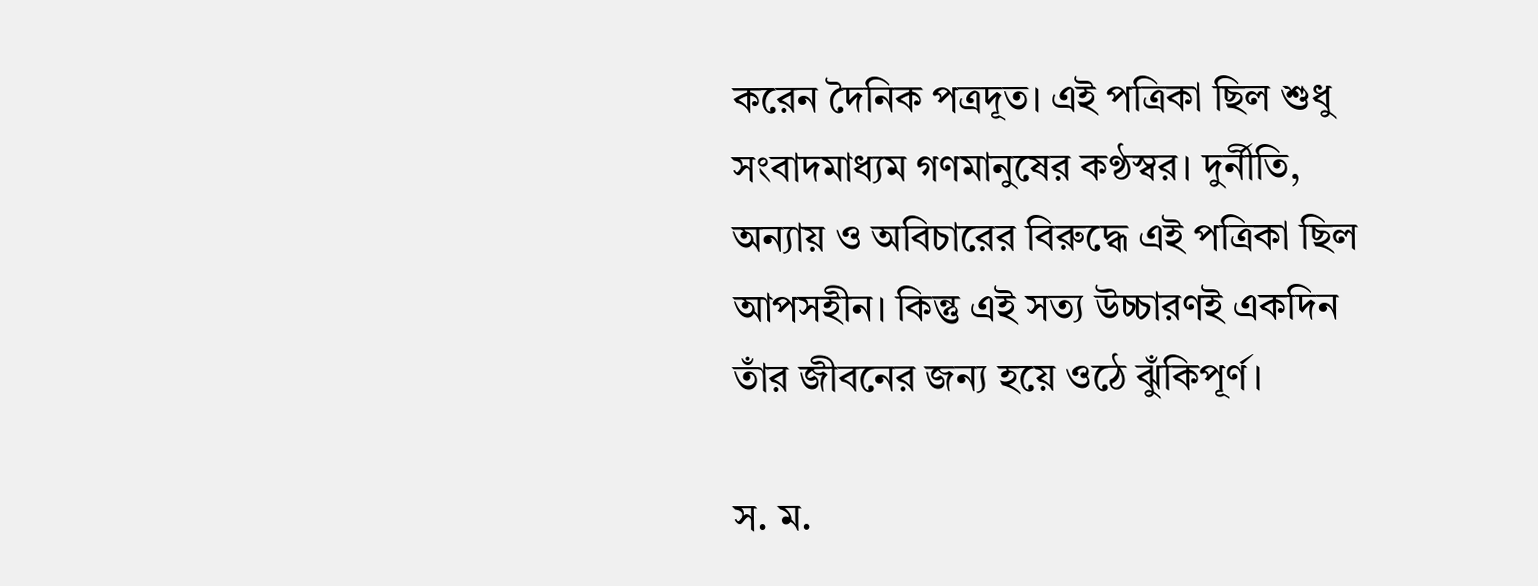করেন দৈনিক পত্রদূত। এই পত্রিকা ছিল শুধু সংবাদমাধ্যম গণমানুষের কণ্ঠস্বর। দুর্নীতি, অন্যায় ও অবিচারের বিরুদ্ধে এই পত্রিকা ছিল আপসহীন। কিন্তু এই সত্য উচ্চারণই একদিন তাঁর জীবনের জন্য হয়ে ওঠে ঝুঁকিপূর্ণ।

স. ম.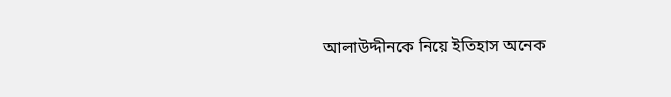আলাউদ্দীনকে নিয়ে ইতিহাস অনেক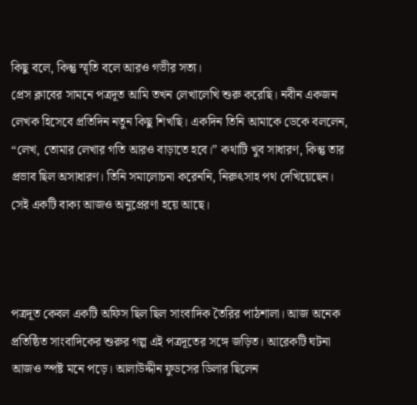কিছু বলে, কিন্তু স্মৃতি বলে আরও গভীর সত্য।
প্রেস ক্লাবের সামনে পত্রদূত আমি তখন লেখালেখি শুরু করেছি। নবীন একজন লেখক হিসেবে প্রতিদিন নতুন কিছু শিখছি। একদিন তিনি আমাকে ডেকে বললেন,
“লেখ, তোমার লেখার গতি আরও বাড়াতে হবে।” কথাটি খুব সাধারণ, কিন্তু তার প্রভাব ছিল অসাধারণ। তিনি সমালোচনা করেননি, নিরুৎসাহ পথ দেখিয়েছেন। সেই একটি বাক্য আজও অনুপ্রেরণা হয়ে আছে।



পত্রদূত কেবল একটি অফিস ছিল ছিল সাংবাদিক তৈরির পাঠশালা। আজ অনেক প্রতিষ্ঠিত সাংবাদিকের শুরুর গল্প এই পত্রদূতের সঙ্গে জড়িত। আরেকটি ঘটনা আজও স্পষ্ট মনে পড়ে। আলাউদ্দীন ফুডসের ডিলার ছিলেন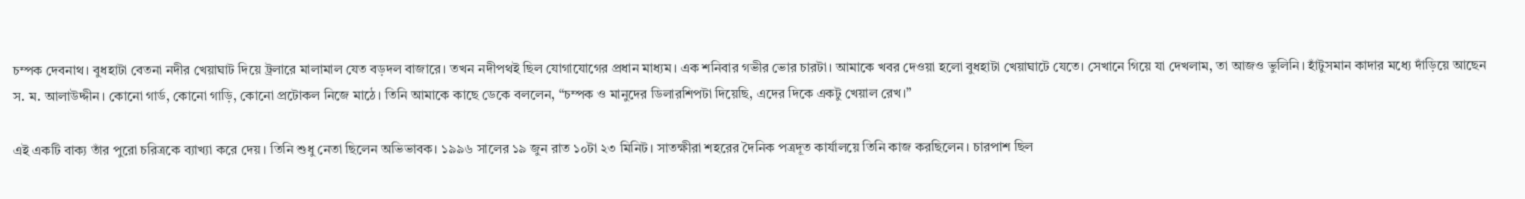চম্পক দেবনাথ। বুধহাটা বেতনা নদীর খেয়াঘাট দিয়ে ট্রলারে মালামাল যেত বড়দল বাজারে। তখন নদীপথই ছিল যোগাযোগের প্রধান মাধ্যম। এক শনিবার গভীর ভোর চারটা। আমাকে খবর দেওয়া হলো বুধহাটা খেয়াঘাটে যেতে। সেখানে গিয়ে যা দেখলাম, তা আজও ভুলিনি। হাঁটুসমান কাদার মধ্যে দাঁড়িয়ে আছেন স. ম. আলাউদ্দীন। কোনো গার্ড, কোনো গাড়ি, কোনো প্রটোকল নিজে মাঠে। তিনি আমাকে কাছে ডেকে বললেন, “চম্পক ও মানুদের ডিলারশিপটা দিয়েছি, এদের দিকে একটু খেয়াল রেখ।”

এই একটি বাক্য তাঁর পুরো চরিত্রকে ব্যাখ্যা করে দেয়। তিনি শুধু নেতা ছিলেন অভিভাবক। ১৯৯৬ সালের ১৯ জুন রাত ১০টা ২৩ মিনিট। সাতক্ষীরা শহরের দৈনিক পত্রদূত কার্যালয়ে তিনি কাজ করছিলেন। চারপাশ ছিল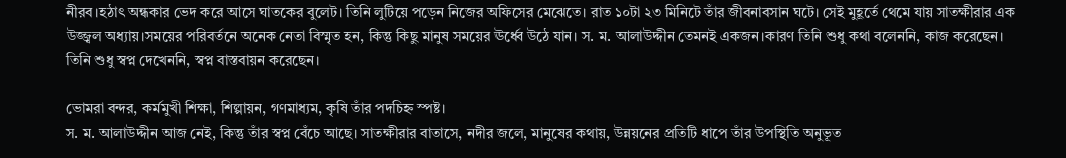নীরব।হঠাৎ অন্ধকার ভেদ করে আসে ঘাতকের বুলেট। তিনি লুটিয়ে পড়েন নিজের অফিসের মেঝেতে। রাত ১০টা ২৩ মিনিটে তাঁর জীবনাবসান ঘটে। সেই মুহূর্তে থেমে যায় সাতক্ষীরার এক উজ্জ্বল অধ্যায়।সময়ের পরিবর্তনে অনেক নেতা বিস্মৃত হন, কিন্তু কিছু মানুষ সময়ের ঊর্ধ্বে উঠে যান। স. ম. আলাউদ্দীন তেমনই একজন।কারণ তিনি শুধু কথা বলেননি, কাজ করেছেন। তিনি শুধু স্বপ্ন দেখেননি, স্বপ্ন বাস্তবায়ন করেছেন।

ভোমরা বন্দর, কর্মমুখী শিক্ষা, শিল্পায়ন, গণমাধ্যম, কৃষি তাঁর পদচিহ্ন স্পষ্ট।
স. ম. আলাউদ্দীন আজ নেই, কিন্তু তাঁর স্বপ্ন বেঁচে আছে। সাতক্ষীরার বাতাসে, নদীর জলে, মানুষের কথায়, উন্নয়নের প্রতিটি ধাপে তাঁর উপস্থিতি অনুভূত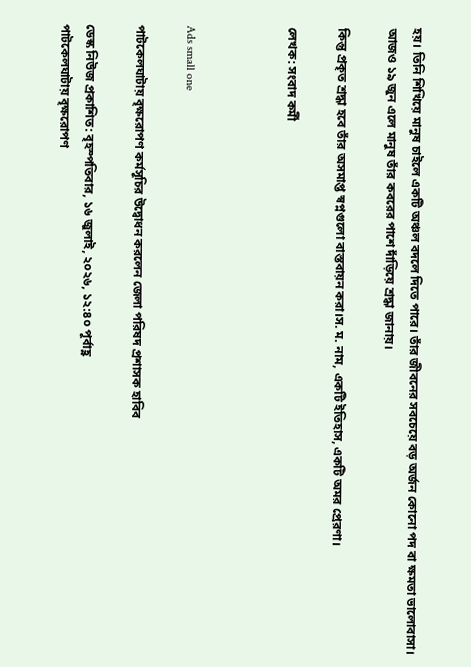হয়। তিনি শিখিয়ে মানুষ চাইলে একটি অঞ্চল বদলে দিতে পারে। তাঁর জীবনের সবচেয়ে বড় অর্জন কোনো পদ বা ক্ষমতা ভালোবাসা। আজও ১৯ জুন এলে মানুষ তাঁর কবরের পাশে দাঁড়িয়ে শ্রদ্ধা জানায়।

কিন্তু প্রকৃত শ্রদ্ধা হবে তাঁর অসমাপ্ত স্বপ্নগুলো বাস্তবায়ন করা।স. ম. নাম, একটি ইতিহাস, একটি অমর প্রেরণা।

লেখক: সংবাদ কর্মী



Ads small one

পাটকেলঘাটায় বৃক্ষরোপণ কর্মসূচির উদ্বোধন করলেন জেলা পরিষদ প্রশাসক হাবিব

ডেস্ক নিউজ প্রকাশিত: বৃহস্পতিবার, ১৬ জুলাই, ২০২৬, ১২:৪০ পূর্বাহ্ণ
পাটকেলঘাটায় বৃক্ষরোপণ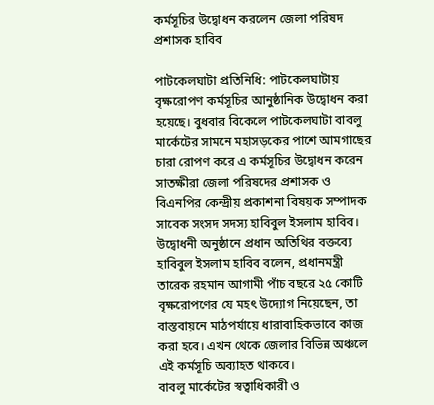কর্মসূচির উদ্বোধন করলেন জেলা পরিষদ প্রশাসক হাবিব

পাটকেলঘাটা প্রতিনিধি: পাটকেলঘাটায় বৃক্ষরোপণ কর্মসূচির আনুষ্ঠানিক উদ্বোধন করা হয়েছে। বুধবার বিকেলে পাটকেলঘাটা বাবলু মার্কেটের সামনে মহাসড়কের পাশে আমগাছের চারা রোপণ করে এ কর্মসূচির উদ্বোধন করেন সাতক্ষীরা জেলা পরিষদের প্রশাসক ও বিএনপির কেন্দ্রীয় প্রকাশনা বিষয়ক সম্পাদক সাবেক সংসদ সদস্য হাবিবুল ইসলাম হাবিব।
উদ্বোধনী অনুষ্ঠানে প্রধান অতিথির বক্তব্যে হাবিবুল ইসলাম হাবিব বলেন, প্রধানমন্ত্রী তারেক রহমান আগামী পাঁচ বছরে ২৫ কোটি বৃক্ষরোপণের যে মহৎ উদ্যোগ নিয়েছেন, তা বাস্তবায়নে মাঠপর্যায়ে ধারাবাহিকভাবে কাজ করা হবে। এখন থেকে জেলার বিভিন্ন অঞ্চলে এই কর্মসূচি অব্যাহত থাকবে।
বাবলু মার্কেটের স্বত্বাধিকারী ও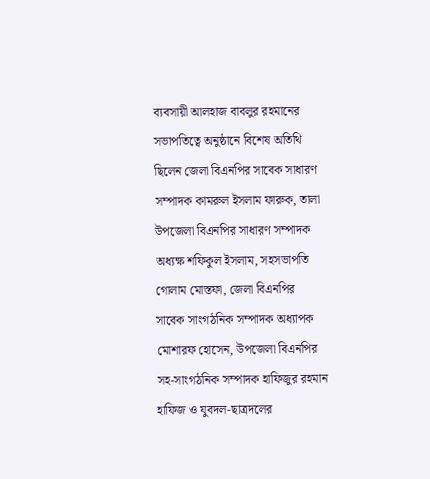ব্যবসায়ী আলহাজ বাবলুর রহমানের সভাপতিত্বে অনুষ্ঠানে বিশেষ অতিথি ছিলেন জেলা বিএনপির সাবেক সাধারণ সম্পাদক কামরুল ইসলাম ফারুক, তালা উপজেলা বিএনপির সাধারণ সম্পাদক অধ্যক্ষ শফিকুল ইসলাম, সহসভাপতি গোলাম মোস্তফা, জেলা বিএনপির সাবেক সাংগঠনিক সম্পাদক অধ্যাপক মোশারফ হোসেন, উপজেলা বিএনপির সহ-সাংগঠনিক সম্পাদক হাফিজুর রহমান হাফিজ ও যুবদল-ছাত্রদলের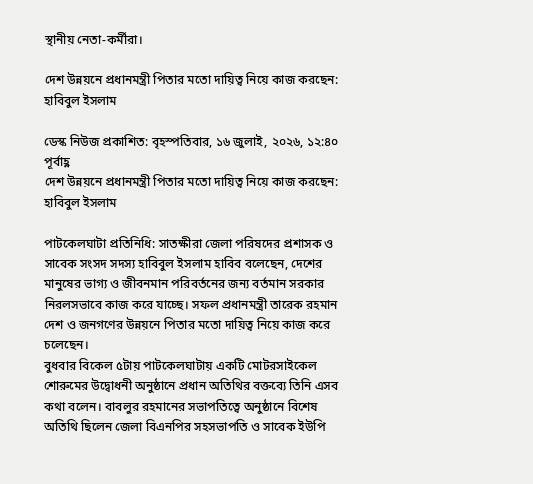স্থানীয় নেতা-কর্মীরা।

দেশ উন্নয়নে প্রধানমন্ত্রী পিতার মতো দায়িত্ব নিয়ে কাজ করছেন: হাবিবুল ইসলাম

ডেস্ক নিউজ প্রকাশিত: বৃহস্পতিবার, ১৬ জুলাই, ২০২৬, ১২:৪০ পূর্বাহ্ণ
দেশ উন্নয়নে প্রধানমন্ত্রী পিতার মতো দায়িত্ব নিয়ে কাজ করছেন: হাবিবুল ইসলাম

পাটকেলঘাটা প্রতিনিধি: সাতক্ষীরা জেলা পরিষদের প্রশাসক ও সাবেক সংসদ সদস্য হাবিবুল ইসলাম হাবিব বলেছেন, দেশের মানুষের ভাগ্য ও জীবনমান পরিবর্তনের জন্য বর্তমান সরকার নিরলসভাবে কাজ করে যাচ্ছে। সফল প্রধানমন্ত্রী তারেক রহমান দেশ ও জনগণের উন্নয়নে পিতার মতো দায়িত্ব নিয়ে কাজ করে চলেছেন।
বুধবার বিকেল ৫টায় পাটকেলঘাটায় একটি মোটরসাইকেল শোরুমের উদ্বোধনী অনুষ্ঠানে প্রধান অতিথির বক্তব্যে তিনি এসব কথা বলেন। বাবলুর রহমানের সভাপতিত্বে অনুষ্ঠানে বিশেষ অতিথি ছিলেন জেলা বিএনপির সহসভাপতি ও সাবেক ইউপি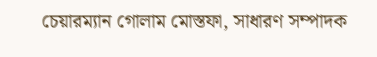চেয়ারম্যান গোলাম মোস্তফা, সাধারণ সম্পাদক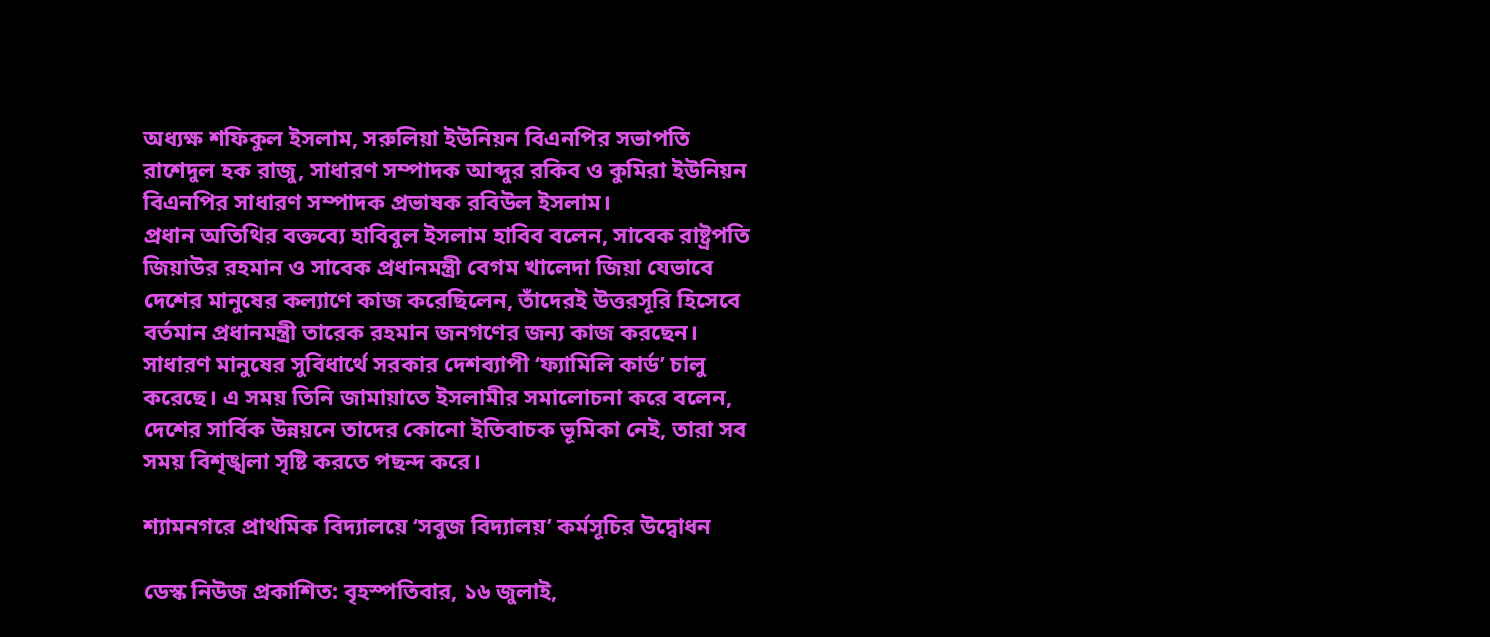অধ্যক্ষ শফিকুল ইসলাম, সরুলিয়া ইউনিয়ন বিএনপির সভাপতি রাশেদুল হক রাজু, সাধারণ সম্পাদক আব্দুর রকিব ও কুমিরা ইউনিয়ন বিএনপির সাধারণ সম্পাদক প্রভাষক রবিউল ইসলাম।
প্রধান অতিথির বক্তব্যে হাবিবুল ইসলাম হাবিব বলেন, সাবেক রাষ্ট্রপতি জিয়াউর রহমান ও সাবেক প্রধানমন্ত্রী বেগম খালেদা জিয়া যেভাবে দেশের মানুষের কল্যাণে কাজ করেছিলেন, তাঁদেরই উত্তরসূরি হিসেবে বর্তমান প্রধানমন্ত্রী তারেক রহমান জনগণের জন্য কাজ করছেন। সাধারণ মানুষের সুবিধার্থে সরকার দেশব্যাপী ‘ফ্যামিলি কার্ড’ চালু করেছে। এ সময় তিনি জামায়াতে ইসলামীর সমালোচনা করে বলেন, দেশের সার্বিক উন্নয়নে তাদের কোনো ইতিবাচক ভূমিকা নেই, তারা সব সময় বিশৃঙ্খলা সৃষ্টি করতে পছন্দ করে।

শ্যামনগরে প্রাথমিক বিদ্যালয়ে ‘সবুজ বিদ্যালয়’ কর্মসূচির উদ্বোধন

ডেস্ক নিউজ প্রকাশিত: বৃহস্পতিবার, ১৬ জুলাই,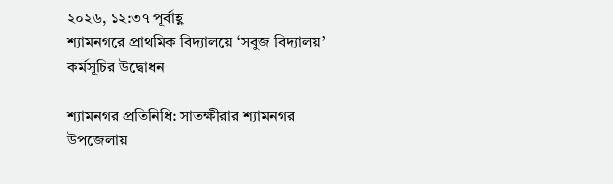২০২৬, ১২:৩৭ পূর্বাহ্ণ
শ্যামনগরে প্রাথমিক বিদ্যালয়ে ‘সবুজ বিদ্যালয়’ কর্মসূচির উদ্বোধন

শ্যামনগর প্রতিনিধি: সাতক্ষীরার শ্যামনগর উপজেলায়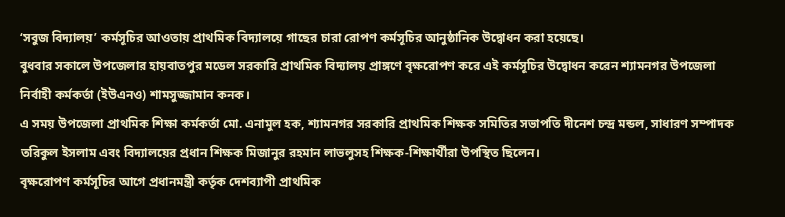‘সবুজ বিদ্যালয়’ কর্মসূচির আওতায় প্রাথমিক বিদ্যালয়ে গাছের চারা রোপণ কর্মসূচির আনুষ্ঠানিক উদ্বোধন করা হয়েছে।
বুধবার সকালে উপজেলার হায়বাতপুর মডেল সরকারি প্রাথমিক বিদ্যালয় প্রাঙ্গণে বৃক্ষরোপণ করে এই কর্মসূচির উদ্বোধন করেন শ্যামনগর উপজেলা নির্বাহী কর্মকর্তা (ইউএনও) শামসুজ্জামান কনক।
এ সময় উপজেলা প্রাথমিক শিক্ষা কর্মকর্তা মো. এনামুল হক, শ্যামনগর সরকারি প্রাথমিক শিক্ষক সমিতির সভাপতি দীনেশ চন্দ্র মন্ডল, সাধারণ সম্পাদক তরিকুল ইসলাম এবং বিদ্যালয়ের প্রধান শিক্ষক মিজানুর রহমান লাভলুসহ শিক্ষক-শিক্ষার্থীরা উপস্থিত ছিলেন।
বৃক্ষরোপণ কর্মসূচির আগে প্রধানমন্ত্রী কর্তৃক দেশব্যাপী প্রাথমিক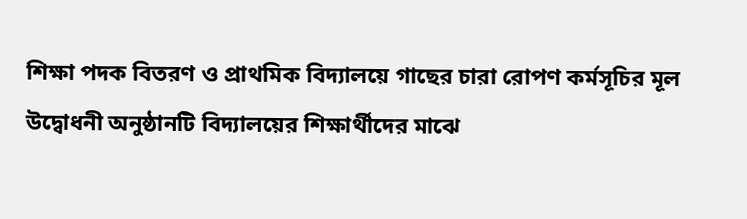শিক্ষা পদক বিতরণ ও প্রাথমিক বিদ্যালয়ে গাছের চারা রোপণ কর্মসূচির মূল উদ্বোধনী অনুষ্ঠানটি বিদ্যালয়ের শিক্ষার্থীদের মাঝে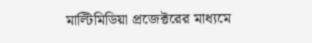মাল্টিমিডিয়া প্রজেক্টরের মাধ্যমে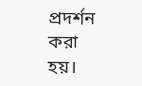প্রদর্শন করা হয়।